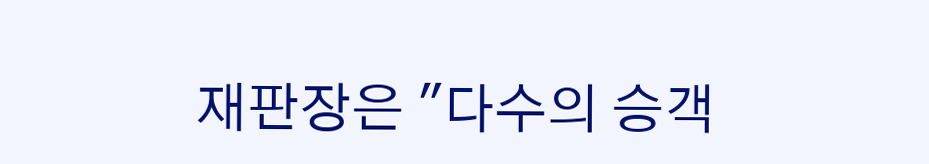재판장은 "다수의 승객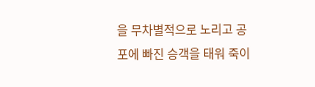을 무차별적으로 노리고 공포에 빠진 승객을 태워 죽이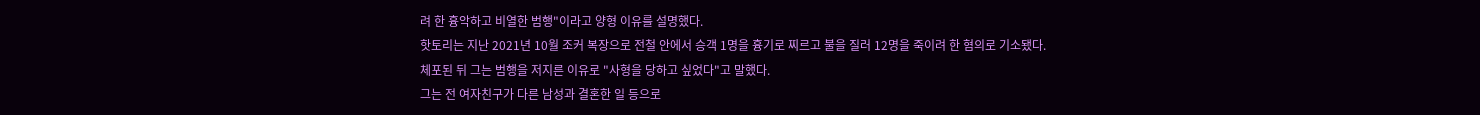려 한 흉악하고 비열한 범행"이라고 양형 이유를 설명했다.
핫토리는 지난 2021년 10월 조커 복장으로 전철 안에서 승객 1명을 흉기로 찌르고 불을 질러 12명을 죽이려 한 혐의로 기소됐다.
체포된 뒤 그는 범행을 저지른 이유로 "사형을 당하고 싶었다"고 말했다.
그는 전 여자친구가 다른 남성과 결혼한 일 등으로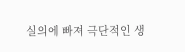실의에 빠져 극단적인 생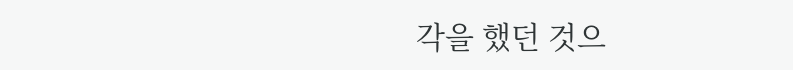각을 했던 것으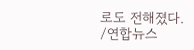로도 전해졌다.
/연합뉴스